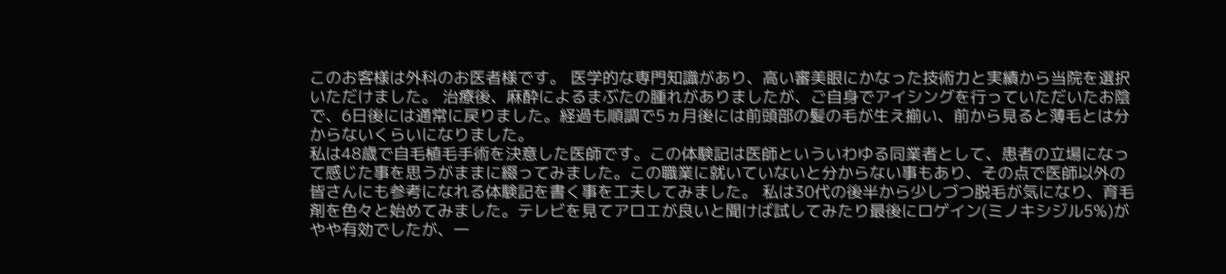このお客様は外科のお医者様です。 医学的な専門知識があり、高い審美眼にかなった技術力と実績から当院を選択いただけました。 治療後、麻酔によるまぶたの腫れがありましたが、ご自身でアイシングを行っていただいたお陰で、6日後には通常に戻りました。経過も順調で5ヵ月後には前頭部の髪の毛が生え揃い、前から見ると薄毛とは分からないくらいになりました。
私は48歳で自毛植毛手術を決意した医師です。この体験記は医師といういわゆる同業者として、患者の立場になって感じた事を思うがままに綴ってみました。この職業に就いていないと分からない事もあり、その点で医師以外の皆さんにも参考になれる体験記を書く事を工夫してみました。 私は30代の後半から少しづつ脱毛が気になり、育毛剤を色々と始めてみました。テレビを見てアロエが良いと聞けば試してみたり最後にロゲイン(ミノキシジル5%)がやや有効でしたが、一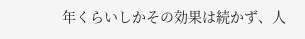年くらいしかその効果は続かず、人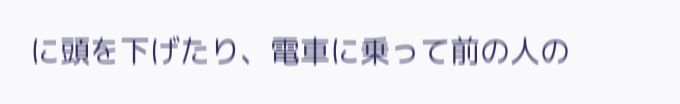に頭を下げたり、電車に乗って前の人の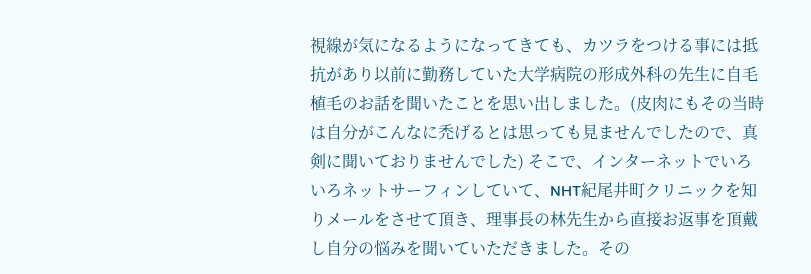視線が気になるようになってきても、カツラをつける事には抵抗があり以前に勤務していた大学病院の形成外科の先生に自毛植毛のお話を聞いたことを思い出しました。(皮肉にもその当時は自分がこんなに禿げるとは思っても見ませんでしたので、真剣に聞いておりませんでした) そこで、インターネットでいろいろネットサーフィンしていて、NHT紀尾井町クリニックを知りメールをさせて頂き、理事長の林先生から直接お返事を頂戴し自分の悩みを聞いていただきました。その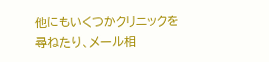他にもいくつかクリニックを尋ねたり、メール相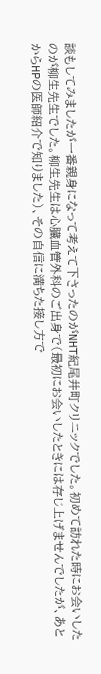談もしてみましたが一番親身になって考えて下さったのがNHT紀尾井町クリニックでした。初めて訪れた時にお会いしたのが柳生先生でした。柳生先生は心臓血管外科のご出身で(最初にお会いしたときには存じ上げませんでしたが、あとからHPの医師紹介で知りました)、その自信に満ちた接し方で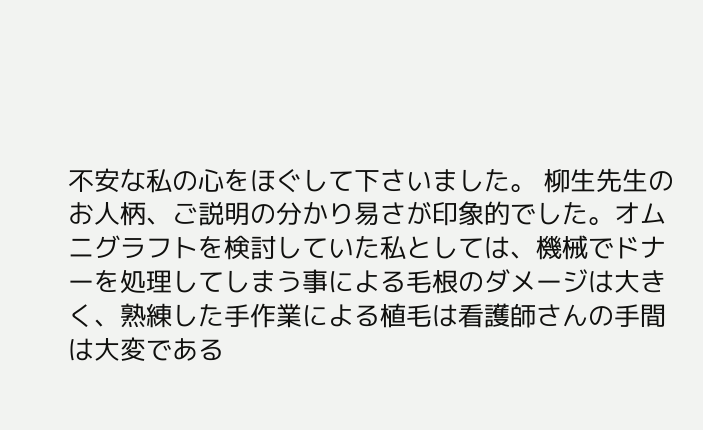不安な私の心をほぐして下さいました。 柳生先生のお人柄、ご説明の分かり易さが印象的でした。オムニグラフトを検討していた私としては、機械でドナーを処理してしまう事による毛根のダメージは大きく、熟練した手作業による植毛は看護師さんの手間は大変である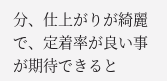分、仕上がりが綺麗で、定着率が良い事が期待できると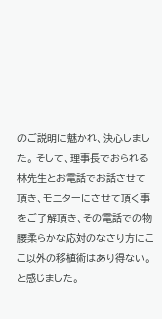のご説明に魅かれ、決心しました。 そして、理事長でおられる林先生とお電話でお話させて頂き、モニターにさせて頂く事をご了解頂き、その電話での物腰柔らかな応対のなさり方にここ以外の移植術はあり得ない。と感じました。